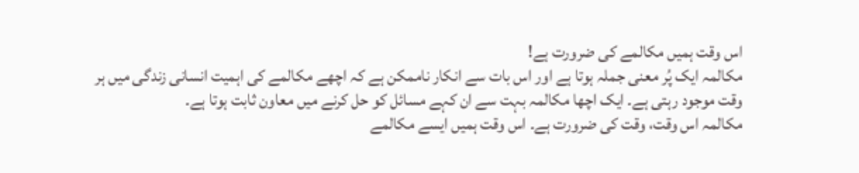اس وقت ہمیں مکالمے کی ضرورت ہے!
مکالمہ ایک پُر معنی جملہ ہوتا ہے اور اس بات سے انکار ناممکن ہے کہ اچھے مکالمے کی اہمیت انسانی زندگی میں ہر وقت موجود رہتی ہے۔ ایک اچھا مکالمہ بہت سے ان کہے مسائل کو حل کرنے میں معاون ثابت ہوتا ہے۔
مکالمہ اس وقت، وقت کی ضرورت ہے۔ اس وقت ہمیں ایسے مکالمے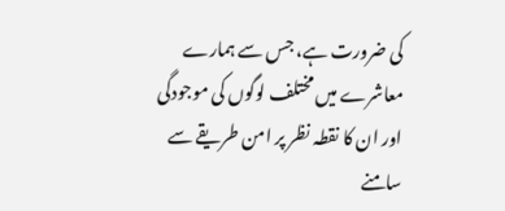کی ضرورت ہے، جس سے ہمارے معاشرے میں مختلف لوگوں کی موجودگی اور ان کا نقطہ نظر پر امن طریقے سے سامنے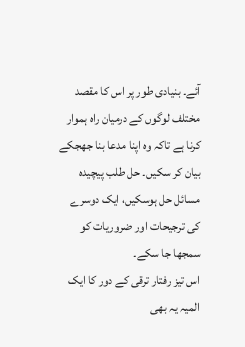آئے۔ بنیادی طور پر اس کا مقصد مختلف لوگوں کے درمیان راہ ہموار کرنا ہے تاکہ وہ اپنا مدعا بنا جھجکے بیان کر سکیں۔ حل طلب پیچیدہ مسائل حل ہوسکیں، ایک دوسرے کی ترجیحات اور ضروریات کو سمجھا جا سکے۔
اس تیز رفتار ترقی کے دور کا ایک المیہ یہ بھی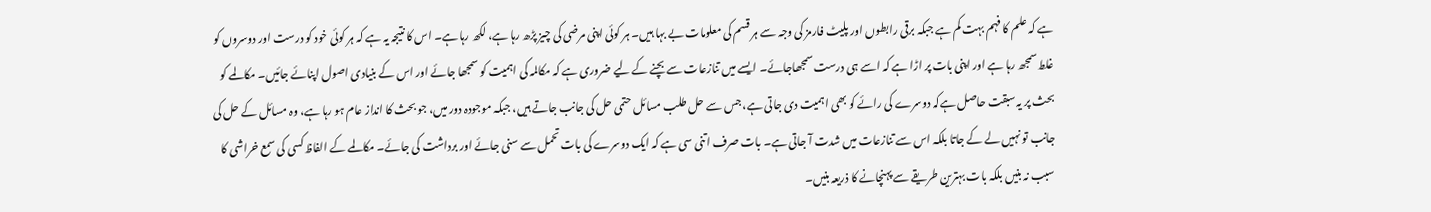ہے کہ علم کا فہم بہت کم ہے جبکہ برقی رابطوں اور پلیٹ فارمز کی وجہ سے ہر قسم کی معلومات بے بہا ہیں۔ ہر کوئی اپنی مرضی کی چیز پڑھ رہا ہے، لکھ رہا ہے۔ اس کا نتیجہ یہ ہے کہ ہر کوئی خود کو درست اور دوسروں کو غلط سمجھ رہا ہے اور اپنی بات پر اڑا ہے کہ اسے ہی درست سمجھاجائے۔ ایسے میں تنازعات سے بچنے کے لیے ضروری ہے کہ مکالمہ کی اہمیت کو سمجھا جائے اور اس کے بنیادی اصول اپنائے جائیں۔ مکالمے کو بحث پر یہ سبقت حاصل ہےکہ دوسرے کی رائے کو بھی اہمیت دی جاتی ہے، جس سے حل طلب مسائل حتمی حل کی جانب جاتے ہیں، جبکہ موجودہ دور میں، جو بحث کا انداز عام ہو رہا ہے، وہ مسائل کے حل کی جانب تو نہیں لے کے جاتا بلکہ اس سے تنازعات میں شدت آ جاتی ہے۔ بات صرف اتنی سی ہے کہ ایک دوسرے کی بات تحمل سے سنی جائے اور برداشت کی جائے۔ مکالمے کے الفاظ کسی کی سمع خراشی کا سبب نہ بنیں بلکہ بات بہترین طریقے سے پہنچانے کا ذریعہ بنیں۔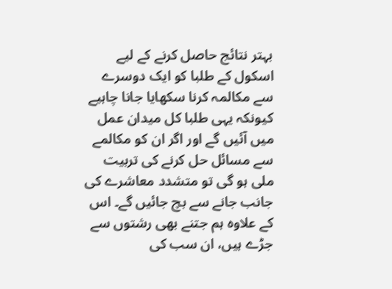بہتر نتائج حاصل کرنے کے لیے اسکول کے طلبا کو ایک دوسرے سے مکالمہ کرنا سکھایا جانا چاہیے کیونکہ یہی طلبا کل میدان عمل میں آئیں گے اور اگر ان کو مکالمے سے مسائل حل کرنے کی تربیت ملی ہو گی تو متشدد معاشرے کی جانب جانے سے بچ جائیں گے۔ اس کے علاوہ ہم جتنے بھی رشتوں سے جڑے ہیں، ان سب کی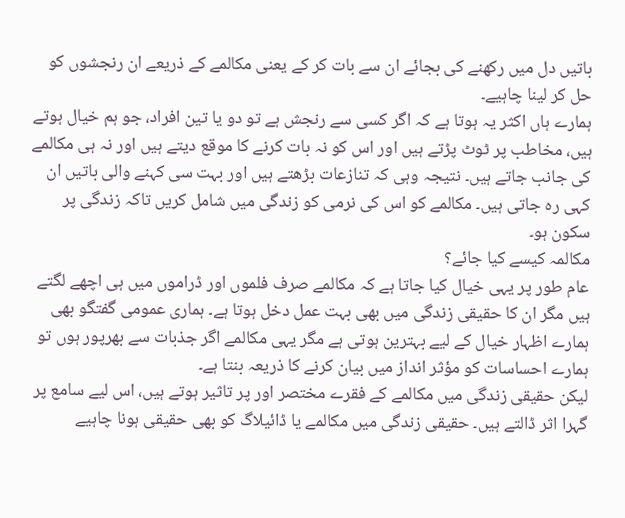باتیں دل میں رکھنے کی بجائے ان سے بات کر کے یعنی مکالمے کے ذریعے ان رنجشوں کو حل کر لینا چاہیے۔
ہمارے ہاں اکثر یہ ہوتا ہے کہ اگر کسی سے رنجش ہے تو دو یا تین افراد، جو ہم خیال ہوتے ہیں، مخاطب پر ٹوٹ پڑتے ہیں اور اس کو نہ بات کرنے کا موقع دیتے ہیں اور نہ ہی مکالمے کی جانب جاتے ہیں۔ نتیجہ وہی کہ تنازعات بڑھتے ہیں اور بہت سی کہنے والی باتیں ان کہی رہ جاتی ہیں۔ مکالمے کو اس کی نرمی کو زندگی میں شامل کریں تاکہ زندگی پر سکون ہو۔
مکالمہ کیسے کیا جائے؟
عام طور پر یہی خیال کیا جاتا ہے کہ مکالمے صرف فلموں اور ڈراموں میں ہی اچھے لگتے ہیں مگر ان کا حقیقی زندگی میں بھی بہت عمل دخل ہوتا ہے۔ ہماری عمومی گفتگو بھی ہمارے اظہار خیال کے لیے بہترین ہوتی ہے مگر یہی مکالمے اگر جذبات سے بھرپور ہوں تو ہمارے احساسات کو مؤثر انداز میں بیان کرنے کا ذریعہ بنتا ہے۔
لیکن حقیقی زندگی میں مکالمے کے فقرے مختصر اور پر تاثیر ہوتے ہیں، اس لیے سامع پر گہرا اثر ڈالتے ہیں۔ حقیقی زندگی میں مکالمے یا ڈائیلاگ کو بھی حقیقی ہونا چاہیے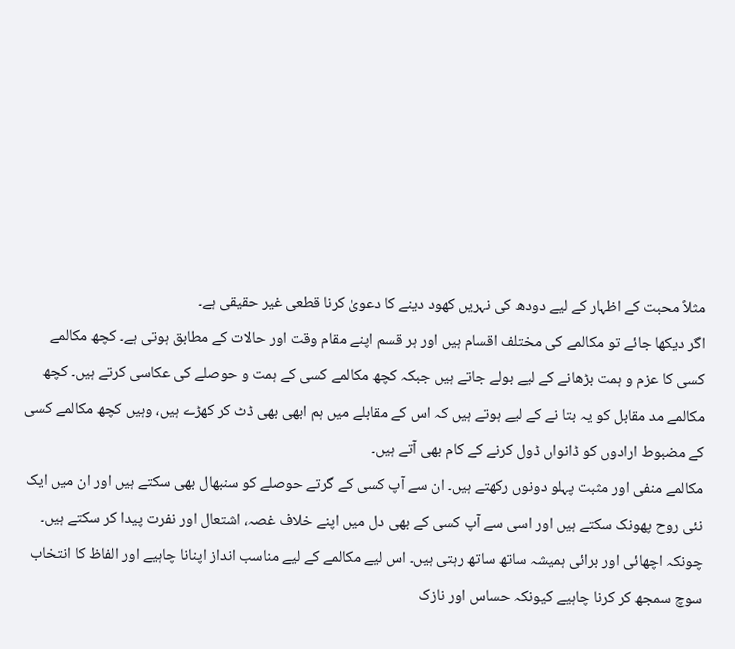مثلاً محبت کے اظہار کے لیے دودھ کی نہریں کھود دینے کا دعویٰ کرنا قطعی غیر حقیقی ہے۔
اگر دیکھا جائے تو مکالمے کی مختلف اقسام ہیں اور ہر قسم اپنے مقام وقت اور حالات کے مطابق ہوتی ہے۔ کچھ مکالمے کسی کا عزم و ہمت بڑھانے کے لیے بولے جاتے ہیں جبکہ کچھ مکالمے کسی کے ہمت و حوصلے کی عکاسی کرتے ہیں۔ کچھ مکالمے مد مقابل کو یہ بتا نے کے لیے ہوتے ہیں کہ اس کے مقابلے میں ہم ابھی بھی ڈٹ کر کھڑے ہیں، وہیں کچھ مکالمے کسی کے مضبوط ارادوں کو ڈانواں ڈول کرنے کے کام بھی آتے ہیں۔
مکالمے منفی اور مثبت پہلو دونوں رکھتے ہیں۔ ان سے آپ کسی کے گرتے حوصلے کو سنبھال بھی سکتے ہیں اور ان میں ایک نئی روح پھونک سکتے ہیں اور اسی سے آپ کسی کے بھی دل میں اپنے خلاف غصہ، اشتعال اور نفرت پیدا کر سکتے ہیں۔ چونکہ اچھائی اور برائی ہمیشہ ساتھ ساتھ رہتی ہیں۔ اس لیے مکالمے کے لیے مناسب انداز اپنانا چاہیے اور الفاظ کا انتخاب سوچ سمجھ کر کرنا چاہیے کیونکہ حساس اور نازک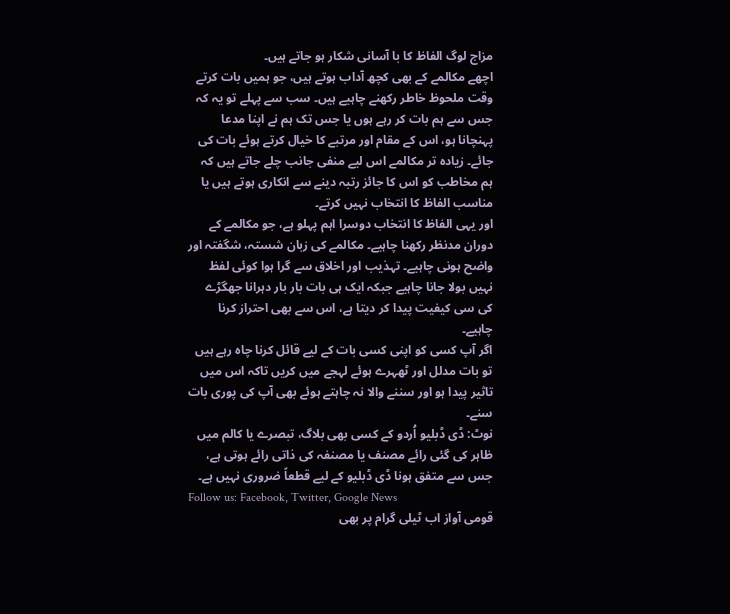مزاج لوگ الفاظ کا با آسانی شکار ہو جاتے ہیں۔
اچھے مکالمے کے بھی کچھ آداب ہوتے ہیں، جو ہمیں بات کرتے وقت ملحوظ خاطر رکھنے چاہیے ہیں۔ سب سے پہلے تو یہ کہ جس سے ہم بات کر رہے ہوں یا جس تک ہم نے اپنا مدعا پہنچانا ہو، اس کے مقام اور مرتبے کا خیال کرتے ہوئے بات کی جائے۔ زیادہ تر مکالمے اس لیے منفی جانب چلے جاتے ہیں کہ ہم مخاطب کو اس کا جائز رتبہ دینے سے انکاری ہوتے ہیں یا مناسب الفاظ کا انتخاب نہیں کرتے۔
اور یہی الفاظ کا انتخاب دوسرا اہم پہلو ہے، جو مکالمے کے دوران مدنظر رکھنا چاہیے۔ مکالمے کی زبان شستہ، شگفتہ اور واضح ہونی چاہیے۔ تہذیب اور اخلاق سے گرا ہوا کوئی لفظ نہیں بولا جانا چاہیے جبکہ ایک ہی بات بار بار دہرانا جھگڑے کی سی کیفیت پیدا کر دیتا ہے، اس سے بھی احتراز کرنا چاہیے۔
اگر آپ کسی کو اپنی کسی بات کے لیے قائل کرنا چاہ رہے ہیں تو بات مدلل اور ٹھہرے ہوئے لہجے میں کریں تاکہ اس میں تاثیر پیدا ہو اور سننے والا نہ چاہتے ہوئے بھی آپ کی پوری بات سنے۔
نوٹ: ڈی ڈبلیو اُردو کے کسی بھی بلاگ، تبصرے یا کالم میں ظاہر کی گئی رائے مصنف یا مصنفہ کی ذاتی رائے ہوتی ہے، جس سے متفق ہونا ڈی ڈبلیو کے لیے قطعاً ضروری نہیں ہے۔
Follow us: Facebook, Twitter, Google News
قومی آواز اب ٹیلی گرام پر بھی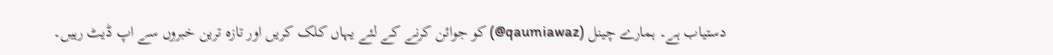دستیاب ہے۔ ہمارے چینل (qaumiawaz@) کو جوائن کرنے کے لئے یہاں کلک کریں اور تازہ ترین خبروں سے اپ ڈیٹ رہیں۔